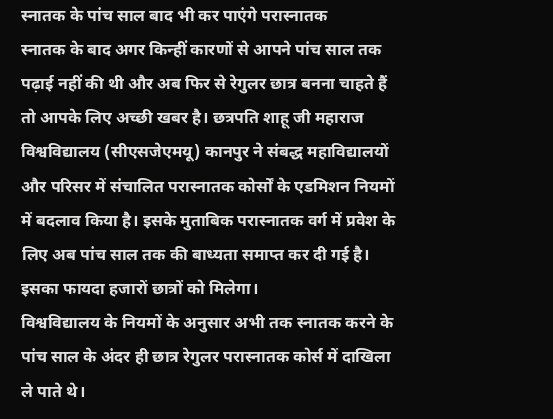स्नातक के पांच साल बाद भी कर पाएंगे परास्नातक
स्नातक के बाद अगर किन्हीं कारणों से आपने पांच साल तक पढ़ाई नहीं की थी और अब फिर से रेगुलर छात्र बनना चाहते हैं तो आपके लिए अच्छी खबर है। छत्रपति शाहू जी महाराज विश्वविद्यालय (सीएसजेएमयू) कानपुर ने संबद्ध महाविद्यालयों और परिसर में संचालित परास्नातक कोर्सों के एडमिशन नियमों में बदलाव किया है। इसके मुताबिक परास्नातक वर्ग में प्रवेश के लिए अब पांच साल तक की बाध्यता समाप्त कर दी गई है। इसका फायदा हजारों छात्रों को मिलेगा।
विश्वविद्यालय के नियमों के अनुसार अभी तक स्नातक करने के पांच साल के अंदर ही छात्र रेगुलर परास्नातक कोर्स में दाखिला ले पाते थे।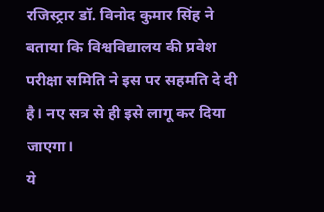रजिस्ट्रार डॉ. विनोद कुमार सिंह ने बताया कि विश्वविद्यालय की प्रवेश परीक्षा समिति ने इस पर सहमति दे दी है। नए सत्र से ही इसे लागू कर दिया जाएगा।
ये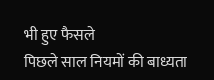भी हुए फैसले
पिछले साल नियमों की बाध्यता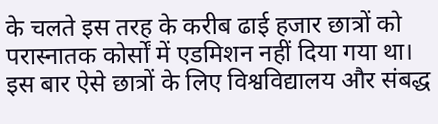के चलते इस तरह के करीब ढाई हजार छात्रों को परास्नातक कोर्सों में एडमिशन नहीं दिया गया था। इस बार ऐसे छात्रों के लिए विश्वविद्यालय और संबद्ध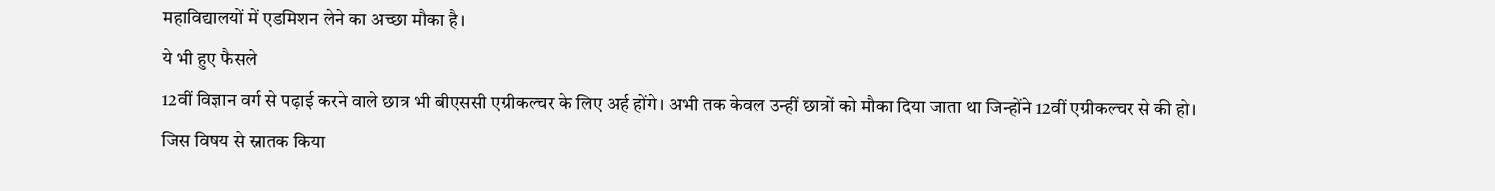महाविद्यालयों में एडमिशन लेने का अच्छा मौका है।
ये भी हुए फैसले
12वीं विज्ञान वर्ग से पढ़ाई करने वाले छात्र भी बीएससी एग्रीकल्चर के लिए अर्ह होंगे। अभी तक केवल उन्हीं छात्रों को मौका दिया जाता था जिन्होंने 12वीं एग्रीकल्चर से की हो।
जिस विषय से स्नातक किया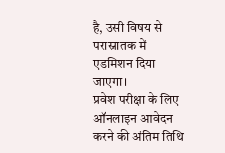है, उसी विषय से परास्नातक में एडमिशन दिया जाएगा।
प्रवेश परीक्षा के लिए ऑनलाइन आवेदन करने की अंतिम तिथि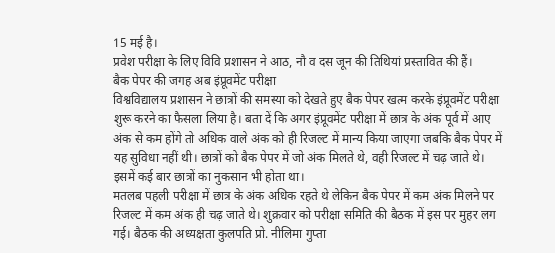15 मई है।
प्रवेश परीक्षा के लिए विवि प्रशासन ने आठ, नौ व दस जून की तिथियां प्रस्तावित की हैं।
बैक पेपर की जगह अब इंप्रूवमेंट परीक्षा
विश्वविद्यालय प्रशासन ने छात्रों की समस्या को देखते हुए बैक पेपर खत्म करके इंप्रूवमेंट परीक्षा शुरू करने का फैसला लिया है। बता दें कि अगर इंप्रूवमेंट परीक्षा में छात्र के अंक पूर्व में आए अंक से कम होंगे तो अधिक वाले अंक को ही रिजल्ट में मान्य किया जाएगा जबकि बैक पेपर में यह सुविधा नहीं थी। छात्रों को बैक पेपर में जो अंक मिलते थे, वही रिजल्ट में चढ़ जाते थे। इसमें कई बार छात्रों का नुकसान भी होता था।
मतलब पहली परीक्षा में छात्र के अंक अधिक रहते थे लेकिन बैक पेपर में कम अंक मिलने पर रिजल्ट में कम अंक ही चढ़ जाते थे। शुक्रवार को परीक्षा समिति की बैठक में इस पर मुहर लग गई। बैठक की अध्यक्षता कुलपति प्रो. नीलिमा गुप्ता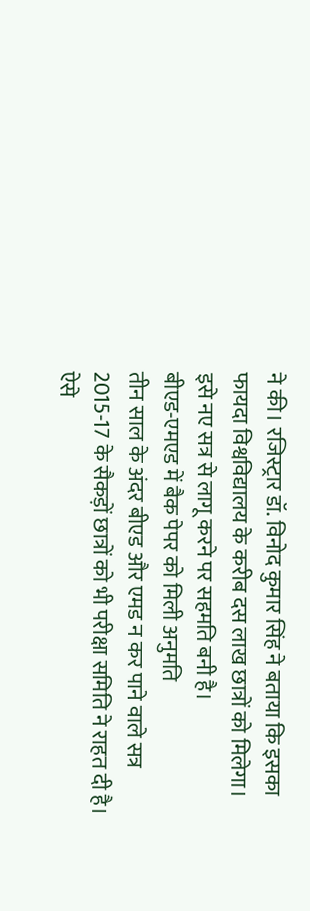ने की। रजिस्ट्रार डॉ. विनोद कुमार सिंह ने बताया कि इसका फायदा विश्वविद्यालय के करीब दस लाख छात्रों को मिलेगा। इसे नए सत्र से लागू करने पर सहमति बनी है।
बीएड-एमएड में बैक पेपर को मिली अनुमति
तीन साल के अंदर बीएड और एमड न कर पाने वाले सत्र 2015-17 के सैकड़ों छात्रों को भी परीक्षा समिति ने राहत दी है। ऐसे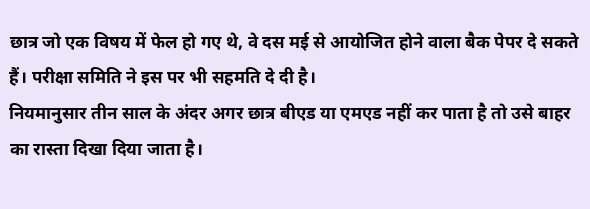छात्र जो एक विषय में फेल हो गए थे, वे दस मई से आयोजित होने वाला बैक पेपर दे सकते हैं। परीक्षा समिति ने इस पर भी सहमति दे दी है।
नियमानुसार तीन साल के अंदर अगर छात्र बीएड या एमएड नहीं कर पाता है तो उसे बाहर का रास्ता दिखा दिया जाता है।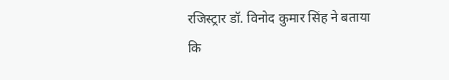रजिस्ट्रार डॉ. विनोद कुमार सिंह ने बताया कि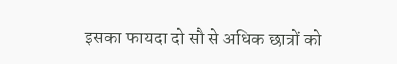इसका फायदा दो सौ से अधिक छात्रों को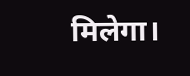मिलेगा।